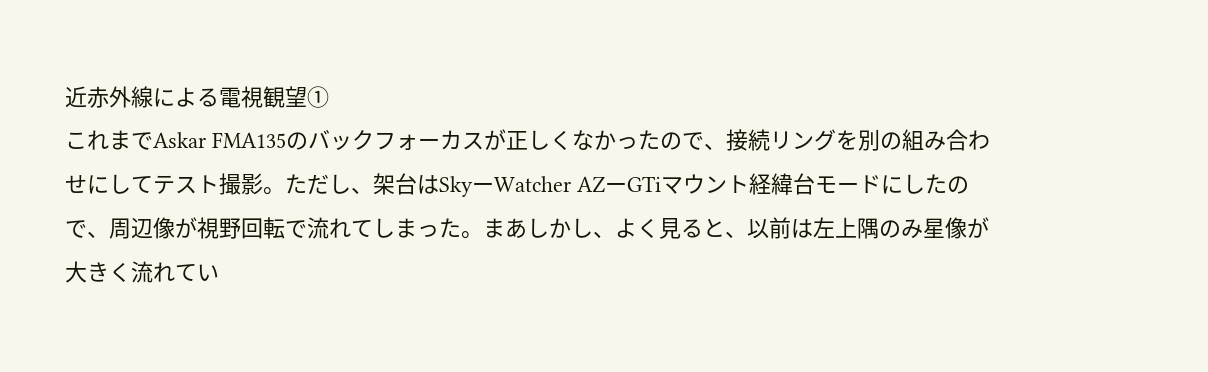近赤外線による電視観望①
これまでAskar FMA135のバックフォーカスが正しくなかったので、接続リングを別の組み合わせにしてテスト撮影。ただし、架台はSkyーWatcher AZーGTiマウント経緯台モードにしたので、周辺像が視野回転で流れてしまった。まあしかし、よく見ると、以前は左上隅のみ星像が大きく流れてい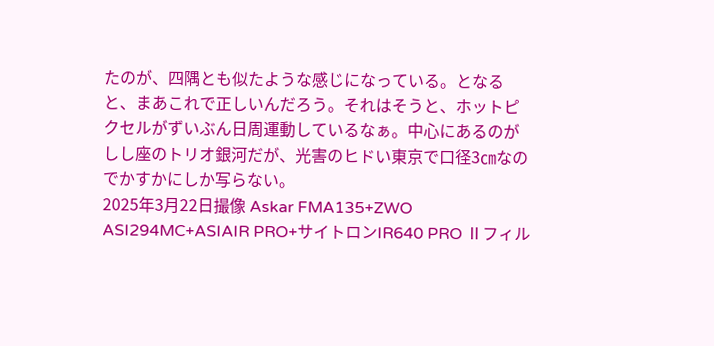たのが、四隅とも似たような感じになっている。となると、まあこれで正しいんだろう。それはそうと、ホットピクセルがずいぶん日周運動しているなぁ。中心にあるのがしし座のトリオ銀河だが、光害のヒドい東京で口径3㎝なのでかすかにしか写らない。
2025年3月22日撮像 Askar FMA135+ZWO ASI294MC+ASIAIR PRO+サイトロンIR640 PRO Ⅱフィル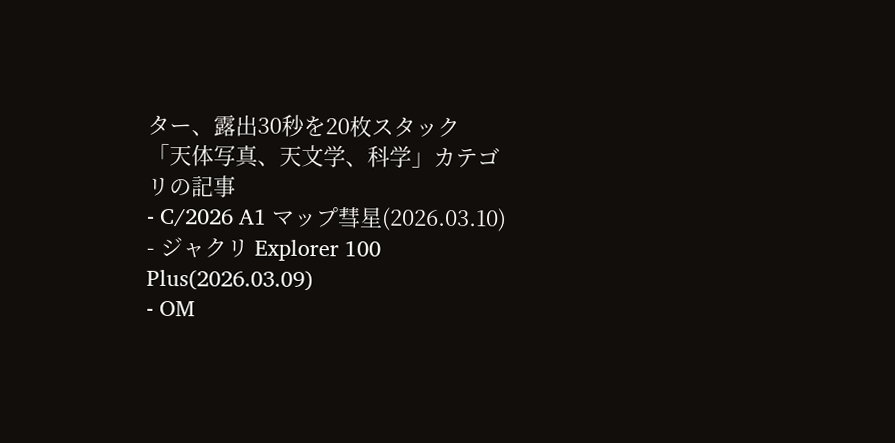ター、露出30秒を20枚スタック
「天体写真、天文学、科学」カテゴリの記事
- C/2026 A1 マップ彗星(2026.03.10)
- ジャクリ Explorer 100 Plus(2026.03.09)
- OM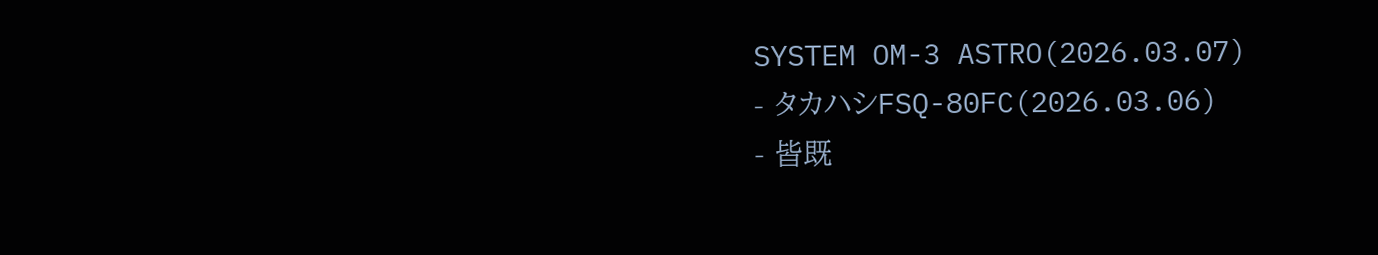SYSTEM OM-3 ASTRO(2026.03.07)
- タカハシFSQ-80FC(2026.03.06)
- 皆既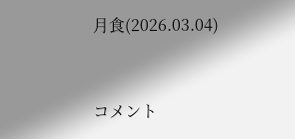月食(2026.03.04)



コメント